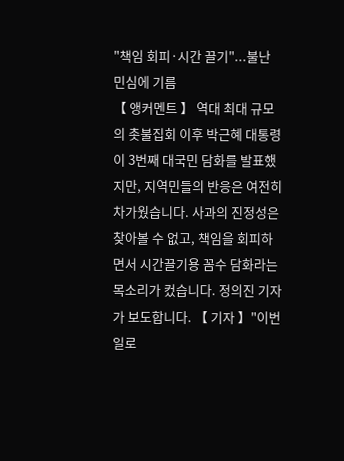"책임 회피·시간 끌기"...불난 민심에 기름
【 앵커멘트 】 역대 최대 규모의 촛불집회 이후 박근혜 대통령이 3번째 대국민 담화를 발표했지만, 지역민들의 반응은 여전히 차가웠습니다. 사과의 진정성은 찾아볼 수 없고, 책임을 회피하면서 시간끌기용 꼼수 담화라는 목소리가 컸습니다. 정의진 기자가 보도합니다. 【 기자 】"이번 일로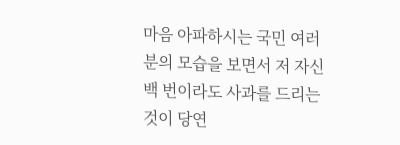마음 아파하시는 국민 여러분의 모습을 보면서 저 자신 백 번이라도 사과를 드리는 것이 당연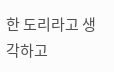한 도리라고 생각하고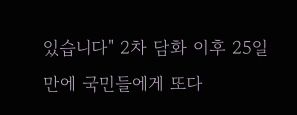있습니다" 2차 담화 이후 25일 만에 국민들에게 또다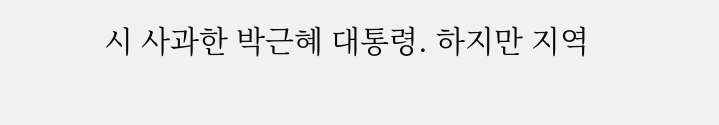시 사과한 박근혜 대통령. 하지만 지역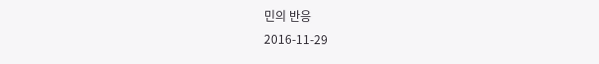민의 반응
2016-11-29